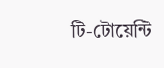টি-টোয়েন্টি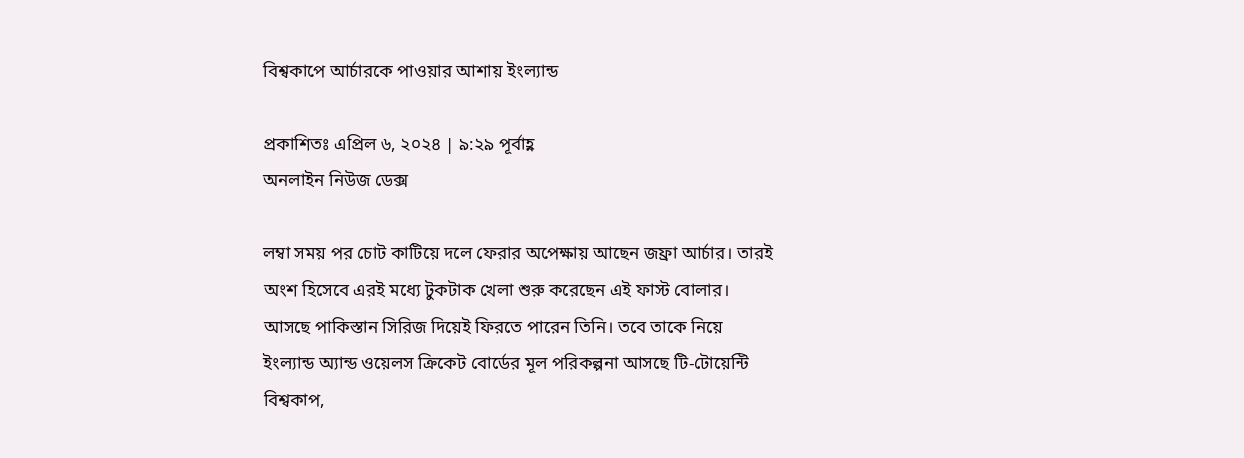বিশ্বকাপে আর্চারকে পাওয়ার আশায় ইংল্যান্ড

প্রকাশিতঃ এপ্রিল ৬, ২০২৪ | ৯:২৯ পূর্বাহ্ণ
অনলাইন নিউজ ডেক্স

লম্বা সময় পর চোট কাটিয়ে দলে ফেরার অপেক্ষায় আছেন জফ্রা আর্চার। তারই অংশ হিসেবে এরই মধ্যে টুকটাক খেলা শুরু করেছেন এই ফাস্ট বোলার। আসছে পাকিস্তান সিরিজ দিয়েই ফিরতে পারেন তিনি। তবে তাকে নিয়ে ইংল্যান্ড অ্যান্ড ওয়েলস ক্রিকেট বোর্ডের মূল পরিকল্পনা আসছে টি-টোয়েন্টি বিশ্বকাপ,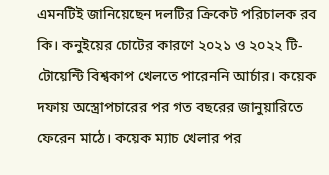এমনটিই জানিয়েছেন দলটির ক্রিকেট পরিচালক রব কি। কনুইয়ের চোটের কারণে ২০২১ ও ২০২২ টি-টোয়েন্টি বিশ্বকাপ খেলতে পারেননি আর্চার। কয়েক দফায় অস্ত্রোপচারের পর গত বছরের জানুয়ারিতে ফেরেন মাঠে। কয়েক ম্যাচ খেলার পর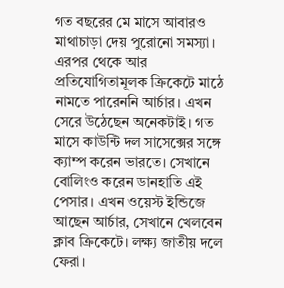গত বছরের মে মাসে আবারও মাথাচাড়া দেয় পুরোনো সমস্যা। এরপর থেকে আর প্রতিযোগিতামূলক ক্রিকেটে মাঠে নামতে পারেননি আর্চার। এখন সেরে উঠেছেন অনেকটাই। গত মাসে কাউন্টি দল সাসেক্সের সঙ্গে ক্যাম্প করেন ভারতে। সেখানে বোলিংও করেন ডানহাতি এই পেসার। এখন ওয়েস্ট ইন্ডিজে আছেন আর্চার, সেখানে খেলবেন ক্লাব ক্রিকেটে। লক্ষ্য জাতীয় দলে ফেরা।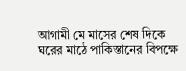আগামী মে মাসের শেষ দিকে ঘরের মাঠে পাকিস্তানের বিপক্ষে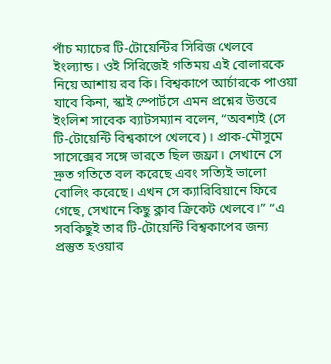পাঁচ ম্যাচের টি-টোয়েন্টির সিরিজ খেলবে ইংল্যান্ড। ওই সিরিজেই গতিময় এই বোলারকে নিয়ে আশায় রব কি। বিশ্বকাপে আর্চারকে পাওয়া যাবে কিনা, স্কাই স্পোর্টসে এমন প্রশ্নের উত্তরে ইংলিশ সাবেক ব্যাটসম্যান বলেন, “অবশ্যই (সে টি-টোয়েন্টি বিশ্বকাপে খেলবে)। প্রাক-মৌসুমে সাসেক্সের সঙ্গে ভারতে ছিল জফ্রা। সেখানে সে দ্রুত গতিতে বল করেছে এবং সত্যিই ভালো বোলিং করেছে। এখন সে ক্যারিবিয়ানে ফিরে গেছে, সেখানে কিছু ক্লাব ক্রিকেট খেলবে।” “এ সবকিছুই তার টি-টোয়েন্টি বিশ্বকাপের জন্য প্রস্তুত হওয়ার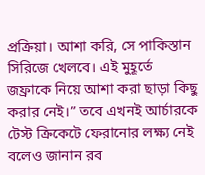প্রক্রিয়া। আশা করি, সে পাকিস্তান সিরিজে খেলবে। এই মুহূর্তে জফ্রাকে নিয়ে আশা করা ছাড়া কিছু করার নেই।” তবে এখনই আর্চারকে টেস্ট ক্রিকেটে ফেরানোর লক্ষ্য নেই বলেও জানান রব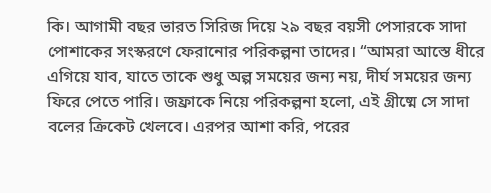কি। আগামী বছর ভারত সিরিজ দিয়ে ২৯ বছর বয়সী পেসারকে সাদা পোশাকের সংস্করণে ফেরানোর পরিকল্পনা তাদের। “আমরা আস্তে ধীরে এগিয়ে যাব, যাতে তাকে শুধু অল্প সময়ের জন্য নয়, দীর্ঘ সময়ের জন্য ফিরে পেতে পারি। জফ্রাকে নিয়ে পরিকল্পনা হলো, এই গ্রীষ্মে সে সাদা বলের ক্রিকেট খেলবে। এরপর আশা করি, পরের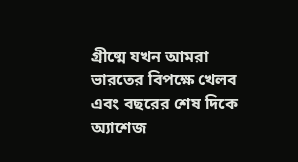গ্রীষ্মে যখন আমরা ভারতের বিপক্ষে খেলব এবং বছরের শেষ দিকে অ্যাশেজ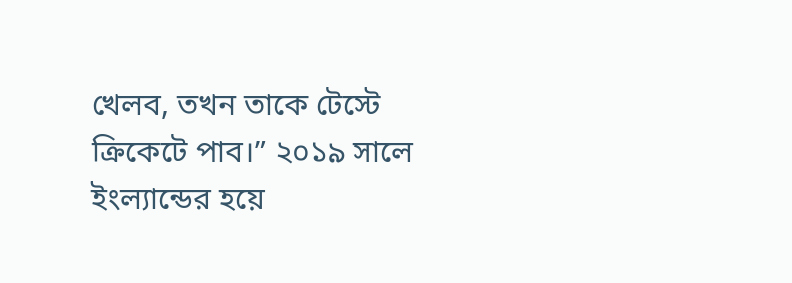খেলব, তখন তাকে টেস্টে ক্রিকেটে পাব।” ২০১৯ সালে ইংল্যান্ডের হয়ে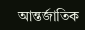আন্তর্জাতিক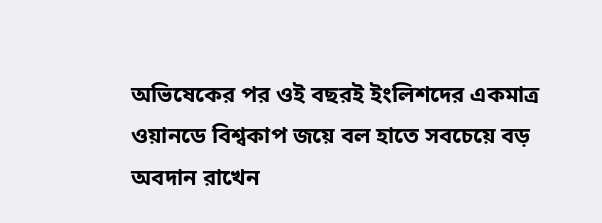অভিষেকের পর ওই বছরই ইংলিশদের একমাত্র ওয়ানডে বিশ্বকাপ জয়ে বল হাতে সবচেয়ে বড় অবদান রাখেন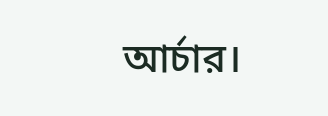আর্চার।